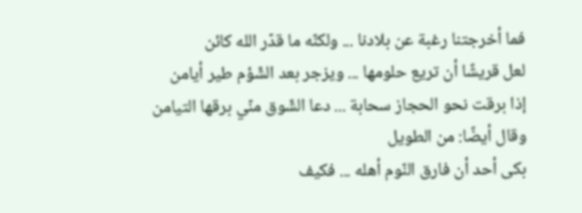فما أخرجتنا رغبة عن بلادنا ... ولكنّه ما قدّر الله كائن
لعل قريشًا أن تريع حلومها ... ويزجر بعد الشّؤم طير أيامن
إذا برقت نحو الحجاز سحابة ... دعا الشّوق منّي برقها التيامن
وقال أيضًا: من الطويل
بكى أحد أن فارق النّوم أهله ... فكيف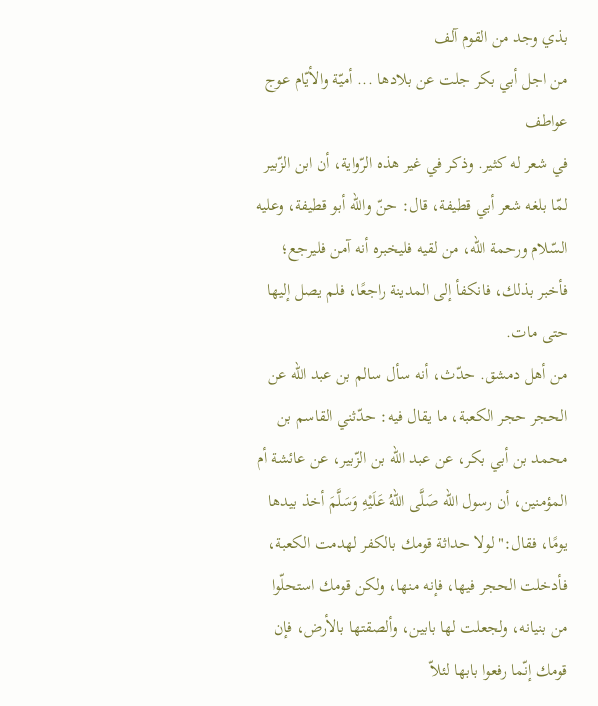بذي وجد من القوم آلف
من اجل أبي بكر جلت عن بلادها ... أميّة والأيّام عوج عواطف
في شعر له كثير. وذكر في غير هذه الرّواية، أن ابن الزّبير لمّا بلغه شعر أبي قطيفة، قال: حنّ والله أبو قطيفة، وعليه السّلام ورحمة الله، من لقيه فليخبره أنه آمن فليرجع؛ فأخبر بذلك، فانكفأ إلى المدينة راجعًا، فلم يصل إليها حتى مات.
من أهل دمشق. حدّث، أنه سأل سالم بن عبد الله عن الحجر حجر الكعبة، ما يقال فيه: حدّثني القاسم بن محمد بن أبي بكر، عن عبد الله بن الزّبير، عن عائشة أم المؤمنين، أن رسول الله صَلَّى اللهُ عَلَيْهِ وَسَلَّمَ أخذ بيدها يومًا، فقال:"لولا حداثة قومك بالكفر لهدمت الكعبة، فأدخلت الحجر فيها، فإنه منها، ولكن قومك استحلّوا من بنيانه، ولجعلت لها بابين، وألصقتها بالأرض، فإن قومك إنّما رفعوا بابها لئلاّ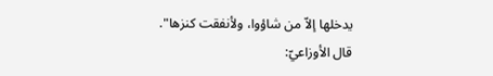يدخلها إلاّ من شاؤوا، ولأنفقت كنزها".
قال الأوزاعيّ: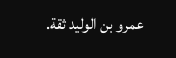عمرو بن الوليد ثقة.